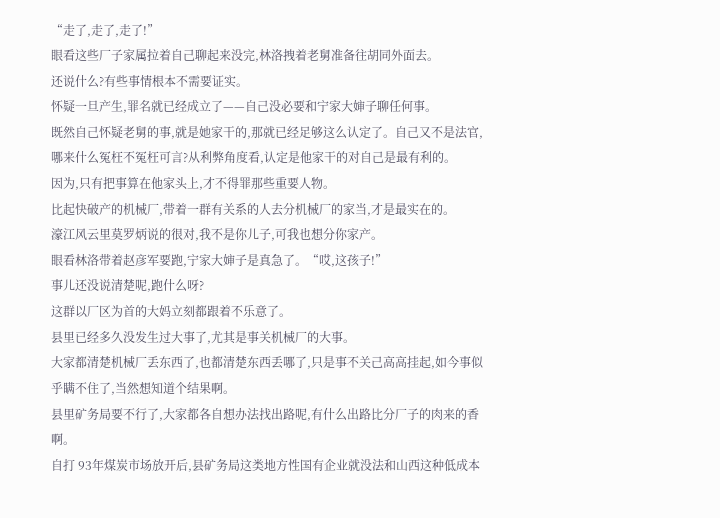“走了,走了,走了!”
眼看这些厂子家属拉着自己聊起来没完,林洛拽着老舅准备往胡同外面去。
还说什么?有些事情根本不需要证实。
怀疑一旦产生,罪名就已经成立了——自己没必要和宁家大婶子聊任何事。
既然自己怀疑老舅的事,就是她家干的,那就已经足够这么认定了。自己又不是法官,哪来什么冤枉不冤枉可言?从利弊角度看,认定是他家干的对自己是最有利的。
因为,只有把事算在他家头上,才不得罪那些重要人物。
比起快破产的机械厂,带着一群有关系的人去分机械厂的家当,才是最实在的。
濠江风云里莫罗炳说的很对,我不是你儿子,可我也想分你家产。
眼看林洛带着赵彦军要跑,宁家大婶子是真急了。“哎,这孩子!”
事儿还没说清楚呢,跑什么呀?
这群以厂区为首的大妈立刻都跟着不乐意了。
县里已经多久没发生过大事了,尤其是事关机械厂的大事。
大家都清楚机械厂丢东西了,也都清楚东西丢哪了,只是事不关己高高挂起,如今事似乎瞒不住了,当然想知道个结果啊。
县里矿务局要不行了,大家都各自想办法找出路呢,有什么出路比分厂子的肉来的香啊。
自打 93年煤炭市场放开后,县矿务局这类地方性国有企业就没法和山西这种低成本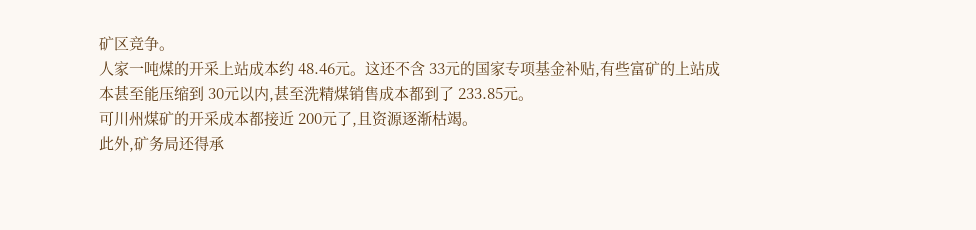矿区竞争。
人家一吨煤的开采上站成本约 48.46元。这还不含 33元的国家专项基金补贴,有些富矿的上站成本甚至能压缩到 30元以内,甚至洗精煤销售成本都到了 233.85元。
可川州煤矿的开采成本都接近 200元了,且资源逐渐枯竭。
此外,矿务局还得承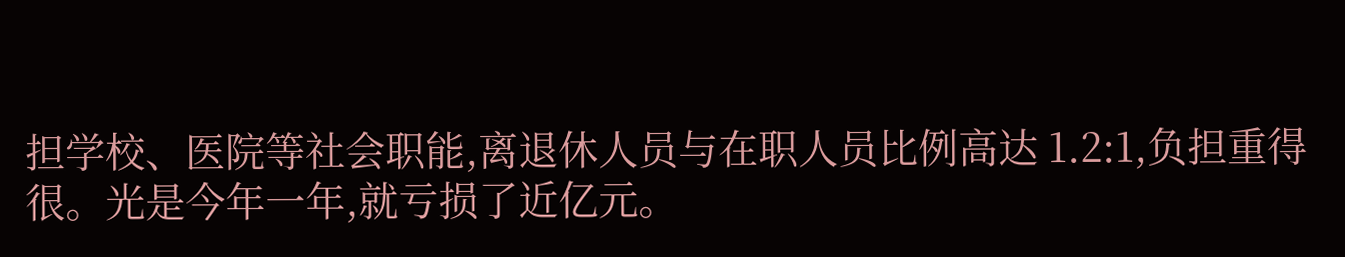担学校、医院等社会职能,离退休人员与在职人员比例高达 1.2:1,负担重得很。光是今年一年,就亏损了近亿元。